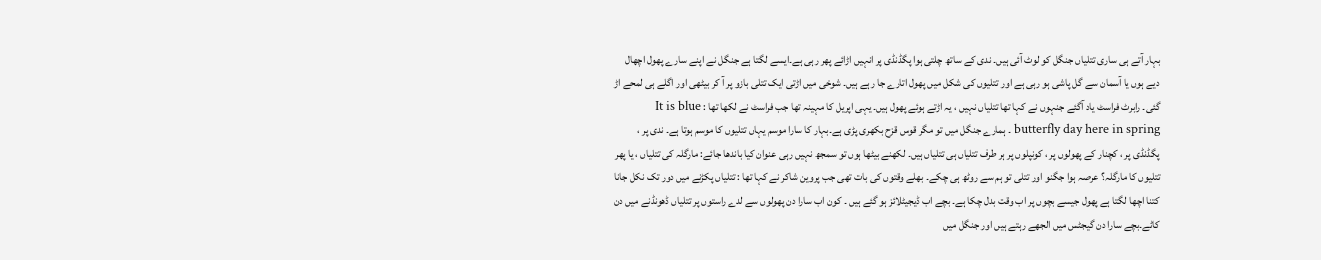بہار آتے ہی ساری تتلیاں جنگل کو لوٹ آئی ہیں۔ ندی کے ساتھ چلتی ہوا پگڈنڈی پر انہیں اڑائے پھر رہی ہے۔ایسے لگتا ہے جنگل نے اپنے سارے پھول اچھال دیے ہوں یا آسمان سے گل پاشی ہو رہی ہے اور تتلیوں کی شکل میں پھول اتارے جا رہے ہیں۔ شوخی میں اڑتی ایک تتلی بازو پر آ کر بیٹھی اور اگلے ہی لمحے اڑ گئی۔ رابرٹ فراسٹ یاد آگئے جنہوں نے کہا تھا تتلیاں نہیں ، یہ اڑتے ہوئے پھول ہیں۔ یہی اپریل کا مہینہ تھا جب فراسٹ نے لکھا تھا : It is blue butterfly day here in spring ۔ ہمارے جنگل میں تو مگر قوس قزح بکھری پڑی ہے۔بہار کا سارا موسم یہاں تتلیوں کا موسم ہوتا ہے۔ ندی پر ، پگڈنڈی پر ، کچنار کے پھولوں پر ، کونپلوں پر ہر طرف تتلیاں ہی تتلیاں ہیں۔ لکھنے بیٹھا ہوں تو سمجھ نہیں رہی عنوان کیا باندھا جائے: مارگلہ کی تتلیاں ، یا پھر تتلیوں کا مارگلہ؟ عرصہ ہوا جگنو اور تتلی تو ہم سے روٹھ ہی چکے۔ بھلے وقتوں کی بات تھی جب پروین شاکر نے کہا تھا : تتلیاں پکڑنے میں دور تک نکل جانا کتنا اچھا لگتا ہے پھول جیسے بچوں پر اب وقت بدل چکا ہے۔ بچے اب ڈیجیٹلائز ہو گئے ہیں ۔ کون اب سارا دن پھولوں سے لدے راستوں پر تتلیاں ڈھونڈنے میں دن کاٹے۔بچے سارا دن گیجٹس میں الجھے رہتے ہیں اور جنگل میں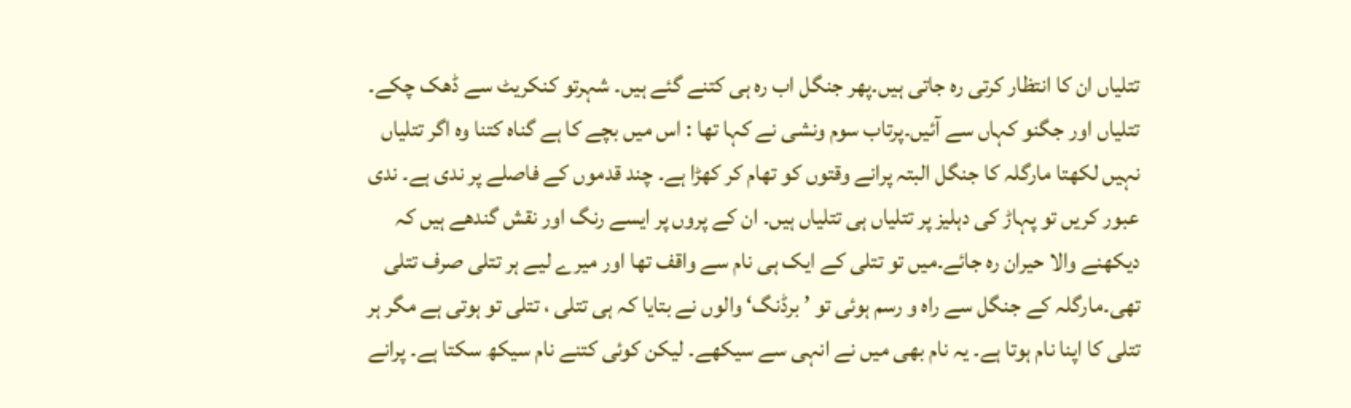تتلیاں ان کا انتظار کرتی رہ جاتی ہیں۔پھر جنگل اب رہ ہی کتنے گئے ہیں۔ شہرتو کنکریٹ سے ڈھک چکے۔ تتلیاں اور جگنو کہاں سے آئیں۔پرتاب سوم ونشی نے کہا تھا : اس میں بچے کا ہے گناہ کتنا وہ اگر تتلیاں نہیں لکھتا مارگلہ کا جنگل البتہ پرانے وقتوں کو تھام کر کھڑا ہے۔ چند قدموں کے فاصلے پر ندی ہے۔ ندی عبور کریں تو پہاڑ کی دہلیز پر تتلیاں ہی تتلیاں ہیں۔ ان کے پروں پر ایسے رنگ اور نقش گندھے ہیں کہ دیکھنے والا حیران رہ جائے۔میں تو تتلی کے ایک ہی نام سے واقف تھا اور میرے لیے ہر تتلی صرف تتلی تھی۔مارگلہ کے جنگل سے راہ و رسم ہوئی تو ’ برڈنگ‘ والوں نے بتایا کہ ہی تتلی ، تتلی تو ہوتی ہے مگر ہر تتلی کا اپنا نام ہوتا ہے۔ یہ نام بھی میں نے انہی سے سیکھے۔ لیکن کوئی کتنے نام سیکھ سکتا ہے۔ پرانے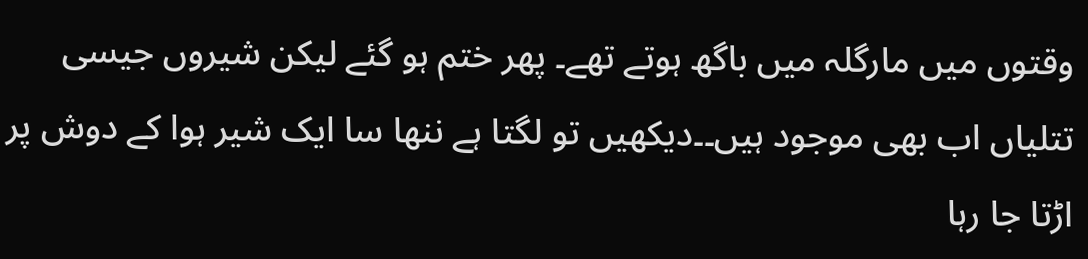وقتوں میں مارگلہ میں باگھ ہوتے تھے۔ پھر ختم ہو گئے لیکن شیروں جیسی تتلیاں اب بھی موجود ہیں۔۔دیکھیں تو لگتا ہے ننھا سا ایک شیر ہوا کے دوش پر اڑتا جا رہا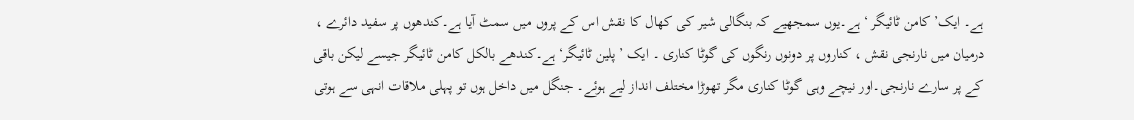ہے۔ ایک’ کامن ٹائیگر ‘ ہے۔یوں سمجھیے کہ بنگالی شیر کی کھال کا نقش اس کے پروں میں سمٹ آیا ہے۔کندھوں پر سفید دائرے ، درمیان میں نارنجی نقش ، کناروں پر دونوں رنگوں کی گوٹا کناری ۔ ایک ’پلین ٹائیگر‘ ہے۔کندھے بالکل کامن ٹائیگر جیسے لیکن باقی کے پر سارے نارنجی۔اور نیچے وہی گوٹا کناری مگر تھوڑا مختلف انداز لیے ہوئے۔ جنگل میں داخل ہوں تو پہلی ملاقات انہی سے ہوتی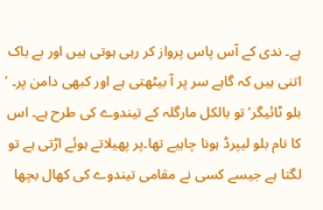ہے۔ ندی کے آس پاس پرواز کر رہی ہوتی ہیں اور بے باک اتنی ہیں کہ گاہے سر پر آ بیٹھتی ہے اور کبھی دامن پر۔ ’ بلو ٹائیگر‘ تو بالکل مارگلہ کے تیندوے کی طرح ہے۔ اس کا نام بلو لیپرڈ ہونا چاہیے تھا۔پر پھیلاتے ہوئے اڑتی ہے تو لگتا ہے جیسے کسی نے مقامی تیندوے کی کھال بچھا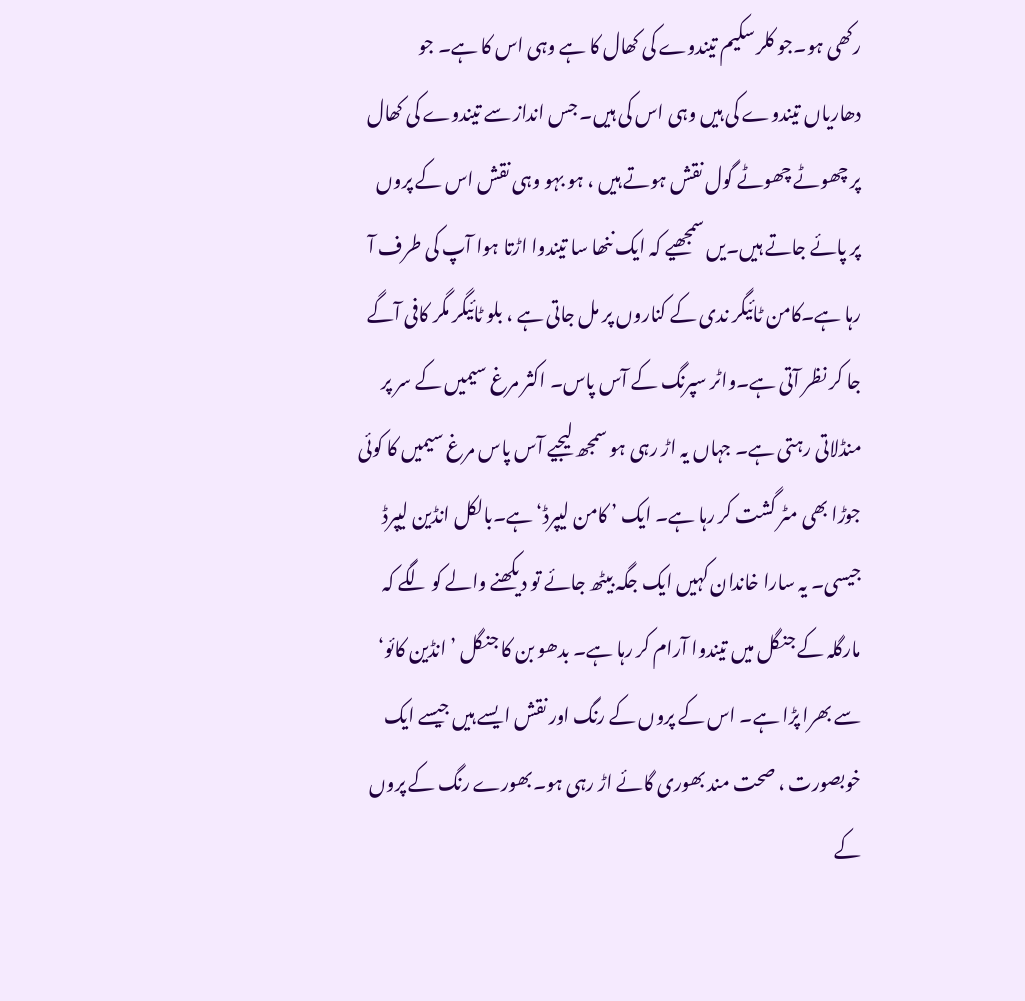رکھی ہو۔جو کلر سکیم تیندوے کی کھال کا ہے وہی اس کا ہے۔ جو دھاریاں تیندوے کی ہیں وہی اس کی ہیں۔ جس انداز سے تیندوے کی کھال پر چھوٹے چھوٹے گول نقش ہوتے ہیں ، ہو بہو وہی نقش اس کے پروں پر پائے جاتے ہیں۔یں سمجھیے کہ ایک ننھا سا تیندوا اڑتا ہوا آپ کی طرف آ رہا ہے۔کامن ٹائیگر ندی کے کناروں پر مل جاتی ہے ، بلو ٹائیگر مگر کافی آگے جا کر نظر آتی ہے۔واٹر سپرنگ کے آس پاس۔ اکثر مرغ سیمیں کے سر پر منڈلاتی رہتی ہے۔ جہاں یہ اڑ رہی ہو سمجھ لیجیے آس پاس مرغ سیمیں کا کوئی جوڑا بھی مٹر گشت کر رہا ہے۔ ایک ’ کامن لیپرڈ‘ ہے۔بالکل انڈین لیپرڈ جیسی۔ یہ سارا خاندان کہیں ایک جگہ بیٹھ جائے تو دیکھنے والے کو لگے کہ مارگلہ کے جنگل میں تیندوا آرام کر رہا ہے۔ بدھو بن کا جنگل ’ انڈین کائو‘ سے بھرا پڑا ہے۔ اس کے پروں کے رنگ اور نقش ایسے ہیں جیسے ایک خوبصورت ، صحت مند بھوری گائے اڑ رہی ہو۔بھورے رنگ کے پروں کے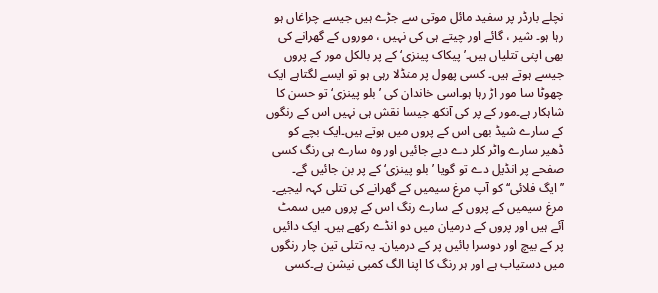نچلے بارڈر پر سفید مائل موتی سے جڑے ہیں جیسے چراغاں ہو رہا ہو۔ شیر ، گائے اور چیتے ہی کی نہیں ، موروں کے گھرانے کی بھی اپنی تتلیاں ہیں۔’پیکاک پینزی‘ کے پر بالکل مور کے پروں جیسے ہوتے ہیں۔ کسی پھول پر منڈلا رہی ہو تو ایسے لگتاہے ایک چھوٹا سا مور اڑ رہا ہو۔اسی خاندان کی ’ بلو پینزی‘ تو حسن کا شاہکار ہے۔مور کے پر کی آنکھ جیسا نقش ہی نہیں اس کے رنگوں کے سارے شیڈ بھی اس کے پروں میں ہوتے ہیں۔ایک بچے کو ڈھیر سارے واٹر کلر دے دیے جائیں اور وہ سارے ہی رنگ کسی صفحے پر انڈیل دے تو گویا ’ بلو پینزی‘ کے پر بن جائیں گے۔ ’’ایگ فلائی‘‘ کو آپ مرغ سیمیں کے گھرانے کی تتلی کہہ لیجیے۔ مرغ سیمیں کے پروں کے سارے رنگ اس کے پروں میں سمٹ آئے ہیں اور پروں کے درمیان میں دو انڈے رکھے ہیں۔ ایک دائیں پر کے بیچ اور دوسرا بائیں پر کے درمیان۔ یہ تتلی تین چار رنگوں میں دستیاب ہے اور ہر رنگ کا اپنا الگ کمبی نیشن ہے۔کسی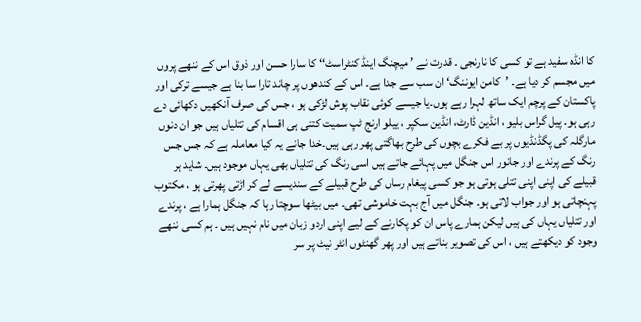کا انڈہ سفید ہے تو کسی کا نارنجی ۔ قدرت نے ’ میچنگ اینڈ کنٹراسٹ‘‘ کا سارا حسن اور ذوق اس کے ننھے پروں میں مجسم کر دیا ہے۔ ’کامن ایوننگ‘ ان سب سے جدا ہے۔ اس کے کندھوں پر چاند تارا سا بنا ہے جیسے ترکی اور پاکستان کے پرچم ایک ساتھ لہرا رہے ہوں۔یا جیسے کوئی نقاب پوش لڑکی ہو ، جس کی صرف آنکھیں دکھائی دے رہی ہو۔ پیل گراس بلیو ، انڈین ڈارٹ، انڈین سکپر ، ییلو ارنج ٹپ سمیت کتنی ہی اقسام کی تتلیاں ہیں جو ان دنوں مارگلہ کی پگڈنڈیوں پر بے فکرے بچوں کی طرح بھاگتی پھر رہی ہیں۔خدا جانے یہ کیا معاملہ ہے کہ جس جس رنگ کے پرندے اور جانور اس جنگل میں پہائے جاتے ہیں اسی رنگ کی تتلیاں بھی یہاں موجود ہیں۔ شاید ہر قبیلے کی اپنی اپنی تتلی ہوتی ہو جو کسی پیغام رساں کی طرح قبیلے کے سندیسے لے کر اڑتی پھرتی ہو ، مکتوب پہنچاتی ہو اور جواب لاتی ہو۔ جنگل میں آج بہت خاموشی تھی۔ میں بیٹھا سوچتا رہا کہ جنگل ہمارا ہے ، پرندے اور تتلیاں یہاں کی ہیں لیکن ہمارے پاس ان کو پکارنے کے لیے اپنی اردو زبان میں نام نہیں ہیں ۔ ہم کسی ننھے وجود کو دیکھتے ہیں ، اس کی تصویر بناتے ہیں اور پھر گھنٹوں انٹر نیٹ پر سر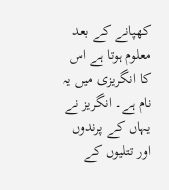کھپانے کے بعد معلوم ہوتا ہے اس کا انگریزی میں یہ نام ہے۔ انگریز نے یہاں کے پرندوں اور تتلیوں کے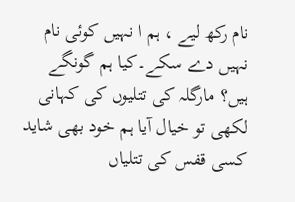نام رکھ لیے ، ہم ا نہیں کوئی نام نہیں دے سکے۔کیا ہم گونگے ہیں؟ مارگلہ کی تتلیوں کی کہانی لکھی تو خیال آیا ہم خود بھی شاید کسی قفس کی تتلیاں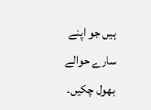ہیں جو اپنے سارے حوالے بھول چکیں۔